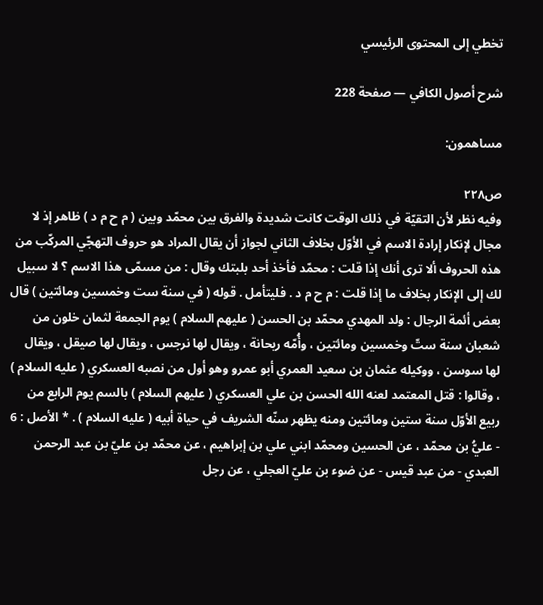تخطي إلى المحتوى الرئيسي

شرح أصول الكافي — صفحة 228

مساهمون:

ص٢٢٨
وفيه نظر لأن التقيّة في ذلك الوقت كانت شديدة والفرق بين محمّد وبين ( م ح م د ) ظاهر إذ لا مجال لإنكار إرادة الاسم في الأوّل بخلاف الثاني لجواز أن يقال المراد هو حروف التهجّي المركّب من هذه الحروف ألا ترى أنك إذا قلت : محمّد فأخذ أحد بلبتك وقال : من مسمّى هذا الاسم ؟ لا سبيل لك إلى الإنكار بخلاف ما إذا قلت : م ح م د . فليتأمل . قوله ( في سنة ست وخمسين ومائتين ) قال بعض أئمة الرجال : ولد المهدي محمّد بن الحسن ( عليهم السلام ) يوم الجمعة لثمان خلون من شعبان سنة ستّ وخمسين ومائتين ، وأُمّه ريحانة ، ويقال لها نرجس ، ويقال لها صيقل ، ويقال لها سوسن ، ووكيله عثمان بن سعيد العمري أبو عمرو وهو أول من نصبه العسكري ( عليه السلام ) ، وقالوا : قتل المعتمد لعنه الله الحسن بن علي العسكري ( عليهم السلام ) بالسم يوم الرابع من ربيع الأوّل سنة ستين ومائتين ومنه يظهر سنّه الشريف في حياة أبيه ( عليه السلام ) . * الأصل : 6 - عليُّ بن محمّد ، عن الحسين ومحمّد ابني علي بن إبراهيم ، عن محمّد بن عليّ بن عبد الرحمن العبدي - من عبد قيس - عن ضوء بن عليّ العجلي ، عن رجل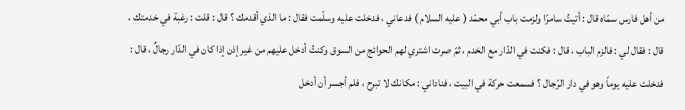من أهل فارس سمّاه قال : أتيتُ سامرّا ولزمت باب أبي محمّد ( عليه السلام ) فدعاني ، فدخلت عليه وسلّمت فقال : ما الذي أقدمك ؟ قال : قلت : رغبة في خدمتك ، قال : فقال لي : فالزم الباب ، قال : فكنت في الدّار مع الخدم ، ثمّ صرت اشتري لهم الحوائج من السوق وكنتُ أدخل عليهم من غير إذن إذا كان في الدّار رجالٌ ، قال : فدخلت عليه يوماً وهو في دار الرّجال ؟ فسمعت حركة في البيت ، فناداني : مكانك لا تبرح ، فلم أجسر أن أدخل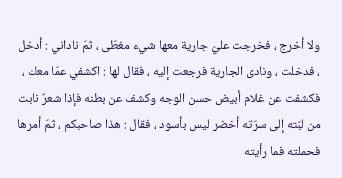ولا أخرج ، فخرجت عليّ جارية معها شيء مغطّى ، ثمّ ناداني : أدخل ، فدخلت ، ونادى الجارية فرجعت إليه ، فقال لها : اكشفي عمّا معك ، فكشفت عن غلام أبيض حسن الوجه وكشف عن بطنه فإذا شعرٌ نابت من لبّته إلى سرّته أخضر ليس بأسود ، فقال : هذا صاحبكم ، ثمّ أمرها فحملته فما رأيته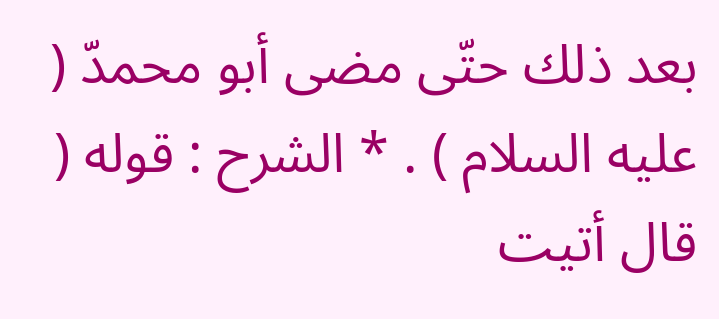بعد ذلك حتّى مضى أبو محمدّ ( عليه السلام ) . * الشرح : قوله ( قال أتيت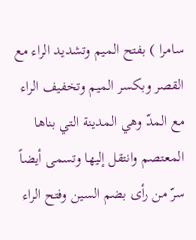سامرا ) بفتح الميم وتشديد الراء مع القصر وبكسر الميم وتخفيف الراء مع المدّ وهي المدينة التي بناها المعتصم وانتقل إليها وتسمى أيضاً سرّ من رأى بضم السين وفتح الراء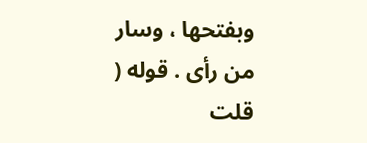وبفتحها ، وسار من رأى . قوله ( قلت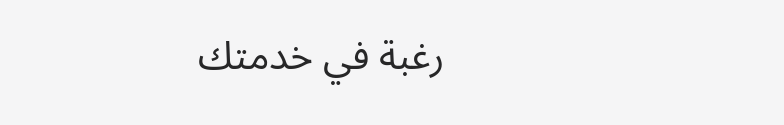رغبة في خدمتك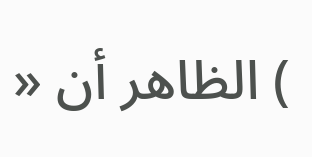) الظاهر أن «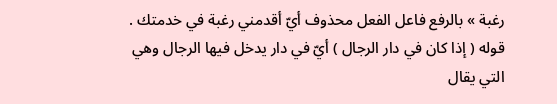رغبة » بالرفع فاعل الفعل محذوف أيّ أقدمني رغبة في خدمتك . قوله ( إذا كان في دار الرجال ) أيّ في دار يدخل فيها الرجال وهي التي يقال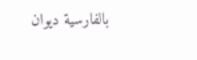بالفارسية ديوان